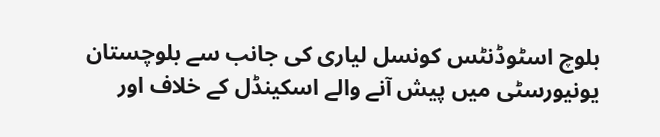بلوچ اسٹوڈنٹس کونسل لیاری کی جانب سے بلوچستان یونیورسٹی میں پیش آنے والے اسکینڈل کے خلاف اور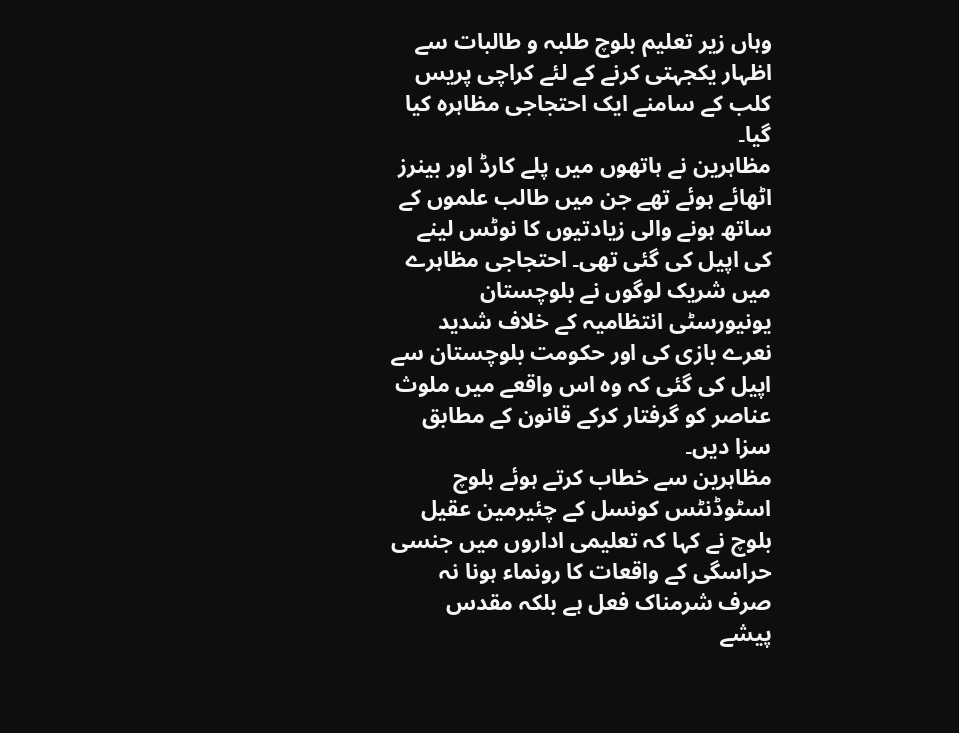وہاں زیر تعلیم بلوچ طلبہ و طالبات سے اظہار یکجہتی کرنے کے لئے کراچی پریس کلب کے سامنے ایک احتجاجی مظاہرہ کیا گیا۔
مظاہرین نے ہاتھوں میں پلے کارڈ اور بینرز اٹھائے ہوئے تھے جن میں طالب علموں کے ساتھ ہونے والی زیادتیوں کا نوٹس لینے کی اپیل کی گئی تھی۔ احتجاجی مظاہرے میں شریک لوگوں نے بلوچستان یونیورسٹی انتظامیہ کے خلاف شدید نعرے بازی کی اور حکومت بلوچستان سے اپیل کی گئی کہ وہ اس واقعے میں ملوث عناصر کو گرفتار کرکے قانون کے مطابق سزا دیں۔
مظاہرین سے خطاب کرتے ہوئے بلوچ اسٹوڈنٹس کونسل کے چئیرمین عقیل بلوچ نے کہا کہ تعلیمی اداروں میں جنسی حراسگی کے واقعات کا رونماء ہونا نہ صرف شرمناک فعل ہے بلکہ مقدس پیشے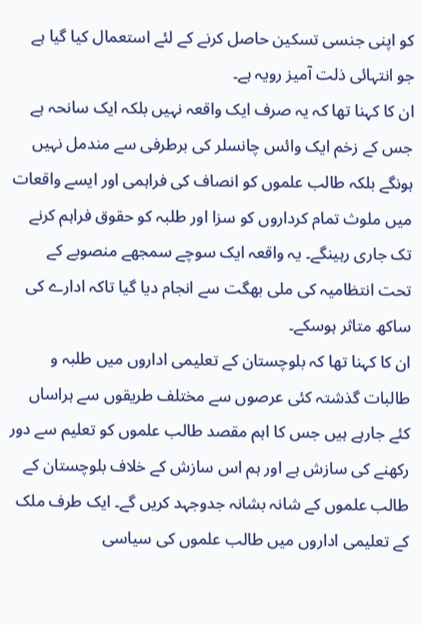کو اپنی جنسی تسکین حاصل کرنے کے لئے استعمال کیا گیا ہے جو انتہائی ذلت آمیز رویہ ہے۔
ان کا کہنا تھا کہ یہ صرف ایک واقعہ نہیں بلکہ ایک سانحہ ہے جس کے زخم ایک وائس چانسلر کی برطرفی سے مندمل نہیں ہونگے بلکہ طالب علموں کو انصاف کی فراہمی اور ایسے واقعات میں ملوث تمام کرداروں کو سزا اور طلبہ کو حقوق فراہم کرنے تک جاری رہینگے۔ یہ واقعہ ایک سوچے سمجھے منصوبے کے تحت انتظامیہ کی ملی بھگت سے انجام دیا گیا تاکہ ادارے کی ساکھ متاثر ہوسکے۔
ان کا کہنا تھا کہ بلوچستان کے تعلیمی اداروں میں طلبہ و طالبات گذشتہ کئی عرصوں سے مختلف طریقوں سے ہراساں کئے جارہے ہیں جس کا اہم مقصد طالب علموں کو تعلیم سے دور رکھنے کی سازش ہے اور ہم اس سازش کے خلاف بلوچستان کے طالب علموں کے شانہ بشانہ جدوجہد کریں گے۔ ایک طرف ملک کے تعلیمی اداروں میں طالب علموں کی سیاسی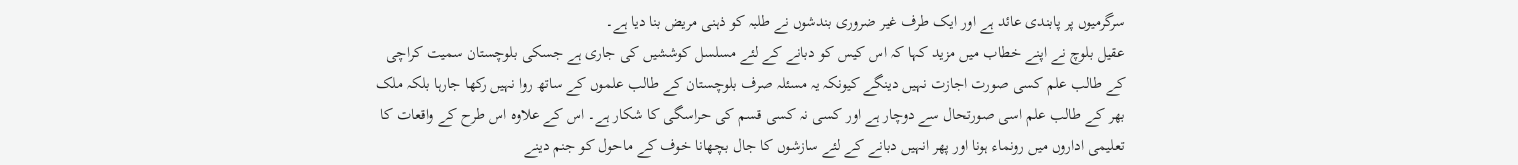سرگرمیوں پر پابندی عائد ہے اور ایک طرف غیر ضروری بندشوں نے طلبہ کو ذہنی مریض بنا دیا ہے۔
عقیل بلوچ نے اپنے خطاب میں مزید کہا کہ اس کیس کو دبانے کے لئے مسلسل کوششیں کی جاری ہے جسکی بلوچستان سمیت کراچی کے طالب علم کسی صورت اجازت نہیں دینگے کیونکہ یہ مسئلہ صرف بلوچستان کے طالب علموں کے ساتھ روا نہیں رکھا جارہا بلکہ ملک بھر کے طالب علم اسی صورتحال سے دوچار ہے اور کسی نہ کسی قسم کی حراسگی کا شکار ہے۔ اس کے علاوہ اس طرح کے واقعات کا تعلیمی اداروں میں رونماء ہونا اور پھر انہیں دبانے کے لئے سازشوں کا جال بچھانا خوف کے ماحول کو جنم دینے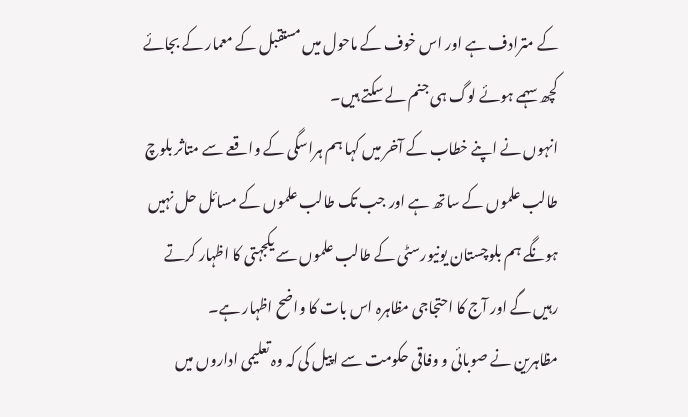کے مترادف ہے اور اس خوف کے ماحول میں مستقبل کے معمار کے بجائے کچھ سہمے ہوئے لوگ ہی جنم لے سکتے ہیں۔
انہوں نے اپنے خطاب کے آخر میں کہا ہم ہراسگی کے واقعے سے متاثر بلوچ طالب علموں کے ساتھ ہے اور جب تک طالب علموں کے مسائل حل نہیں ہونگے ہم بلوچستان یونیورسٹی کے طالب علموں سے یکجہتی کا اظہار کرتے رہیں گے اور آج کا احتجاجی مظاہرہ اس بات کا واضح اظہار ہے۔
مظاہرین نے صوبائی و وفاقی حکومت سے اپیل کی کہ وہ تعلیمی اداروں میں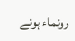رونماء ہونے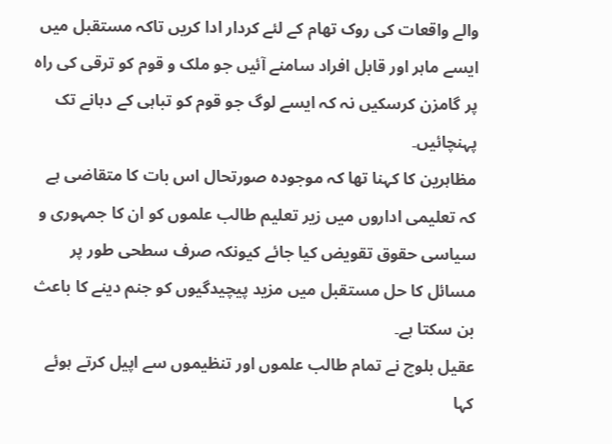والے واقعات کی روک تھام کے لئے کردار ادا کریں تاکہ مستقبل میں ایسے ماہر اور قابل افراد سامنے آئیں جو ملک و قوم کو ترقی کی راہ پر گامزن کرسکیں نہ کہ ایسے لوگ جو قوم کو تباہی کے دہانے تک پہنچائیں۔
مظاہرین کا کہنا تھا کہ موجودہ صورتحال اس بات کا متقاضی ہے کہ تعلیمی اداروں میں زیر تعلیم طالب علموں کو ان کا جمہوری و سیاسی حقوق تقویض کیا جائے کیونکہ صرف سطحی طور پر مسائل کا حل مستقبل میں مزید پیچیدگیوں کو جنم دینے کا باعث بن سکتا ہے۔
عقیل بلوچ نے تمام طالب علموں اور تنظیموں سے اپیل کرتے ہوئے کہا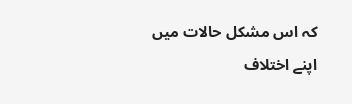کہ اس مشکل حالات میں اپنے اختلاف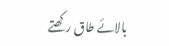بالائے طاق رکھتے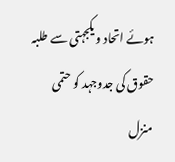ہوئے اتحاد و یکجہتی سے طلبہ حقوق کی جدوجہد کو حتمی منزل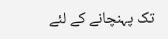تک پہنچانے کے لئے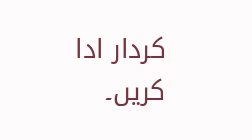کردار ادا کریں۔